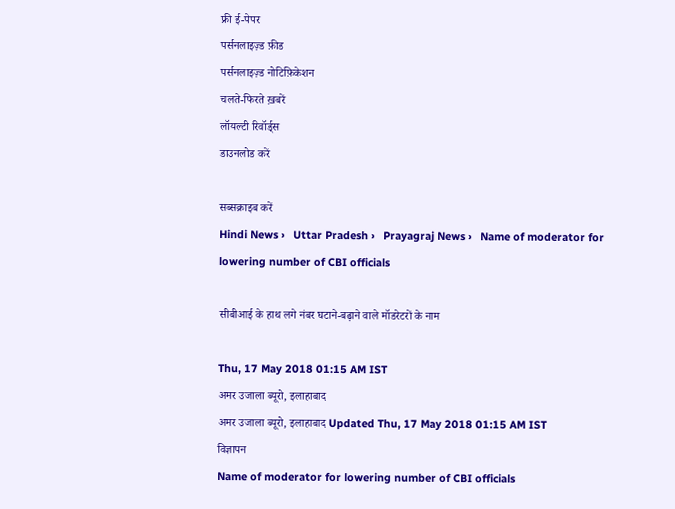फ्री ई-पेपर
पर्सनलाइज़्ड फ़ीड
पर्सनलाइज़्ड नोटिफ़िकेशन
चलते-फिरते ख़बरें
लॉयल्टी रिवॉर्ड्स
डाउनलोड करें

सब्सक्राइब करें
Hindi News ›   Uttar Pradesh ›   Prayagraj News ›   Name of moderator for lowering number of CBI officials

सीबीआई के हाथ लगे नंबर घटाने-बढ़ाने वाले मॉडरेटरों के नाम

Thu, 17 May 2018 01:15 AM IST
अमर उजाला ब्यूरो, इलाहाबाद
अमर उजाला ब्यूरो, इलाहाबाद Updated Thu, 17 May 2018 01:15 AM IST
विज्ञापन
Name of moderator for lowering number of CBI officials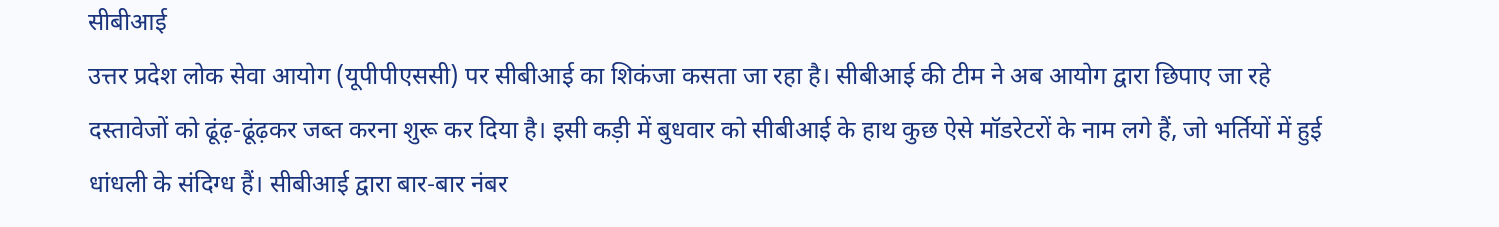सीबीआई
उत्तर प्रदेश लोक सेवा आयोग (यूपीपीएससी) पर सीबीआई का शिकंजा कसता जा रहा है। सीबीआई की टीम ने अब आयोग द्वारा छिपाए जा रहे दस्तावेजों को ढूंढ़-ढूंढ़कर जब्त करना शुरू कर दिया है। इसी कड़ी में बुधवार को सीबीआई के हाथ कुछ ऐसे मॉडरेटरों के नाम लगे हैं, जो भर्तियों में हुई धांधली के संदिग्ध हैं। सीबीआई द्वारा बार-बार नंबर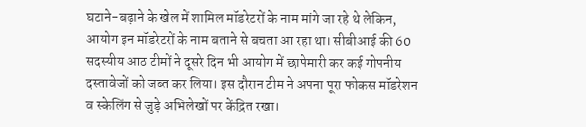घटाने-बढ़ाने के खेल में शामिल मॉडरेटरों के नाम मांगे जा रहे थे लेकिन, आयोग इन मॉडरेटरों के नाम बताने से बचता आ रहा था। सीबीआई की 60 सदस्यीय आठ टीमों ने दूसरे दिन भी आयोग में छापेमारी कर कई गोपनीय दस्तावेजों को जब्त कर लिया। इस दौरान टीम ने अपना पूरा फोकस मॉडरेशन व स्केलिंग से जुड़े अभिलेखों पर केंद्रित रखा।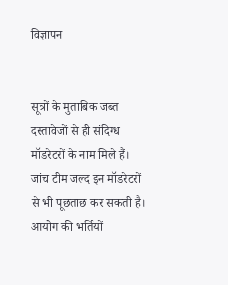विज्ञापन


सूत्रों के मुताबिक जब्त दस्तावेजों से ही संदिग्ध मॉडरेटरों के नाम मिले हैं। जांच टीम जल्द इन मॉडरेटरों से भी पूछताछ कर सकती है। आयोग की भर्तियों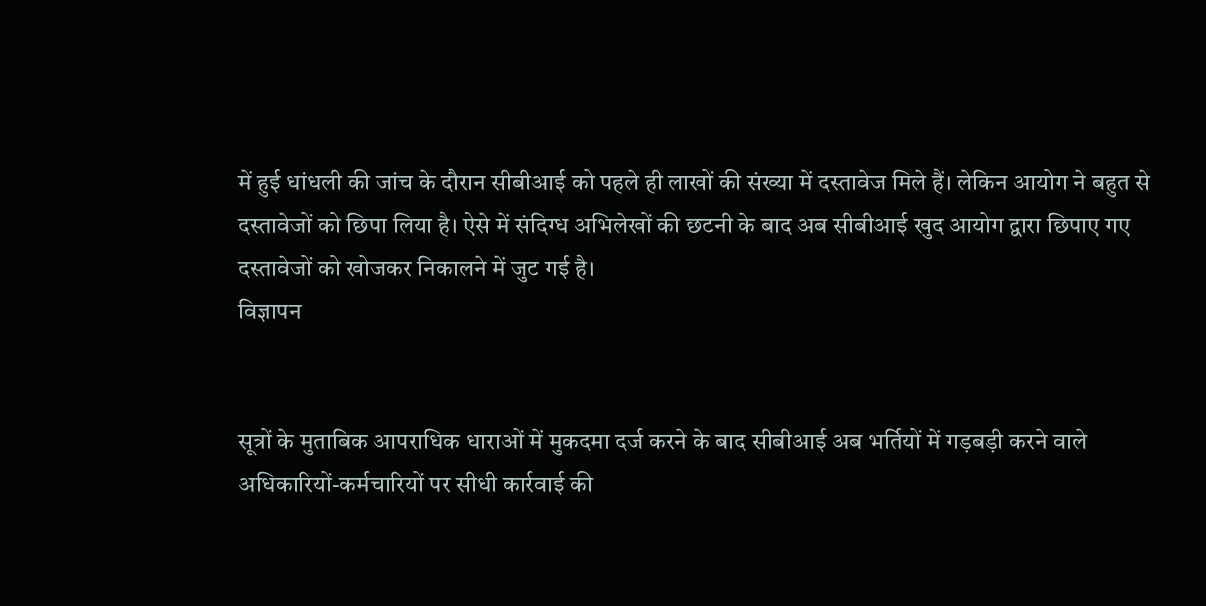में हुई धांधली की जांच के दौरान सीबीआई को पहले ही लाखों की संख्या में दस्तावेज मिले हैं। लेकिन आयोग ने बहुत से दस्तावेजों को छिपा लिया है। ऐसे में संदिग्ध अभिलेखों की छटनी के बाद अब सीबीआई खुद आयोग द्वारा छिपाए गए दस्तावेजों को खोजकर निकालने में जुट गई है।
विज्ञापन


सूत्रों के मुताबिक आपराधिक धाराओं में मुकदमा दर्ज करने के बाद सीबीआई अब भर्तियों में गड़बड़ी करने वाले अधिकारियों-कर्मचारियों पर सीधी कार्रवाई की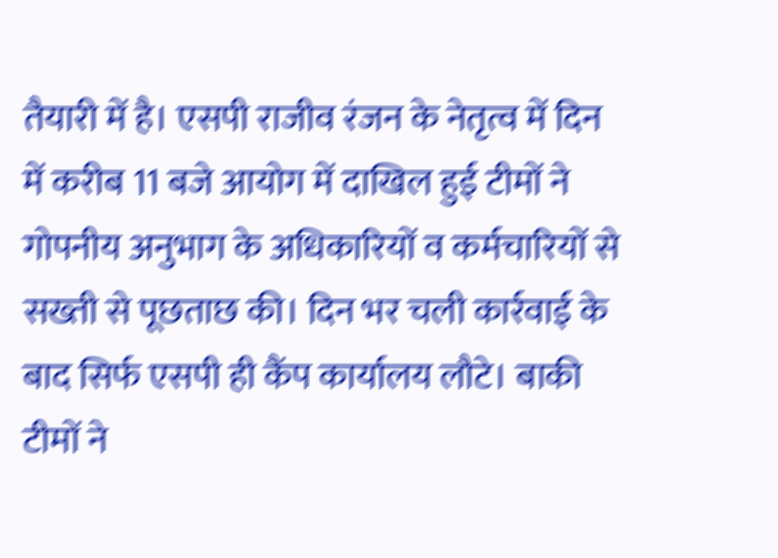तैयारी में है। एसपी राजीव रंजन के नेतृत्व में दिन में करीब 11 बजे आयोग में दाखिल हुई टीमों ने गोपनीय अनुभाग के अधिकारियों व कर्मचारियों से सख्ती से पूछताछ की। दिन भर चली कार्रवाई के बाद सिर्फ एसपी ही कैंप कार्यालय लौटे। बाकी टीमों ने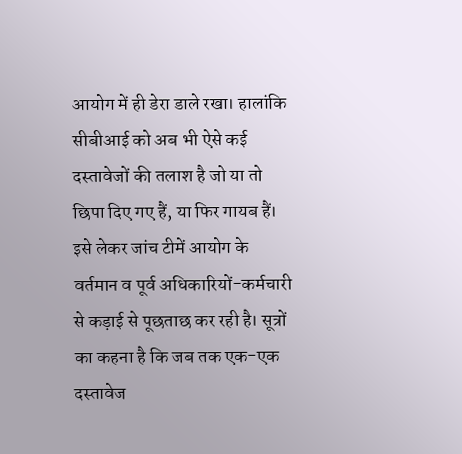आयोग में ही डेरा डाले रखा। हालांकि सीबीआई को अब भी ऐसे कई दस्तावेजों की तलाश है जो या तो छिपा दिए गए हैं, या फिर गायब हैं। इसे लेकर जांच टीमें आयोग के वर्तमान व पूर्व अधिकारियों-कर्मचारी से कड़ाई से पूछताछ कर रही है। सूत्रों का कहना है कि जब तक एक-एक दस्तावेज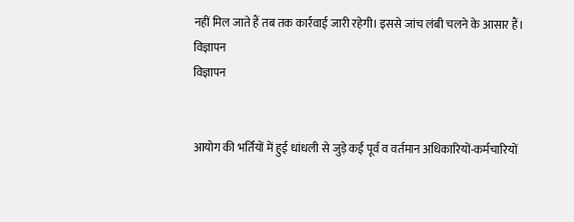नहीं मिल जाते हैं तब तक कार्रवाई जारी रहेगी। इससे जांच लंबी चलने के आसार हैं।
विज्ञापन
विज्ञापन


आयोग की भर्तियों में हुई धांधली से जुड़े कई पूर्व व वर्तमान अधिकारियों-कर्मचारियों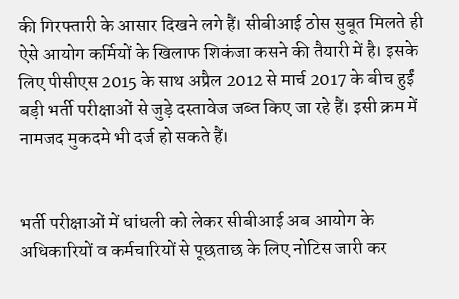की गिरफ्तारी के आसार दिखने लगे हैं। सीबीआई ठोस सुबूत मिलते ही ऐसे आयोग कर्मियों के खिलाफ शिकंजा कसने की तैयारी में है। इसके लिए पीसीएस 2015 के साथ अप्रैल 2012 से मार्च 2017 के बीच हुईं बड़ी भर्ती परीक्षाओं से जुड़े दस्तावेज जब्त किए जा रहे हैं। इसी क्रम में नामजद मुकदमे भी दर्ज हो सकते हैं।


भर्ती परीक्षाओं में धांधली को लेकर सीबीआई अब आयोग के अधिकारियों व कर्मचारियों से पूछताछ के लिए नोटिस जारी कर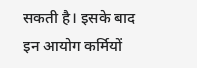सकती है। इसके बाद इन आयोग कर्मियों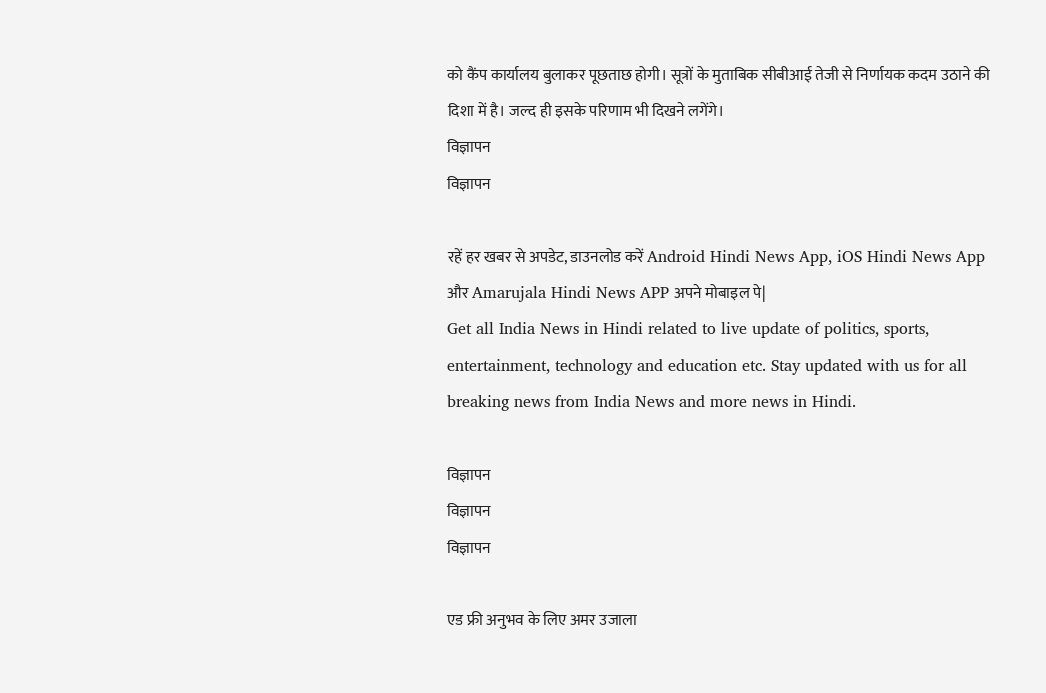को कैंप कार्यालय बुलाकर पूछताछ होगी। सूत्रों के मुताबिक सीबीआई तेजी से निर्णायक कदम उठाने की दिशा में है। जल्द ही इसके परिणाम भी दिखने लगेंगे।
विज्ञापन
विज्ञापन

रहें हर खबर से अपडेट, डाउनलोड करें Android Hindi News App, iOS Hindi News App और Amarujala Hindi News APP अपने मोबाइल पे|
Get all India News in Hindi related to live update of politics, sports, entertainment, technology and education etc. Stay updated with us for all breaking news from India News and more news in Hindi.

विज्ञापन
विज्ञापन
विज्ञापन

एड फ्री अनुभव के लिए अमर उजाला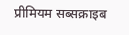प्रीमियम सब्सक्राइब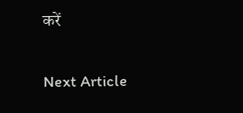करें

Next Article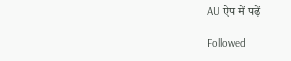AU ऐप में पढ़ें

Followed